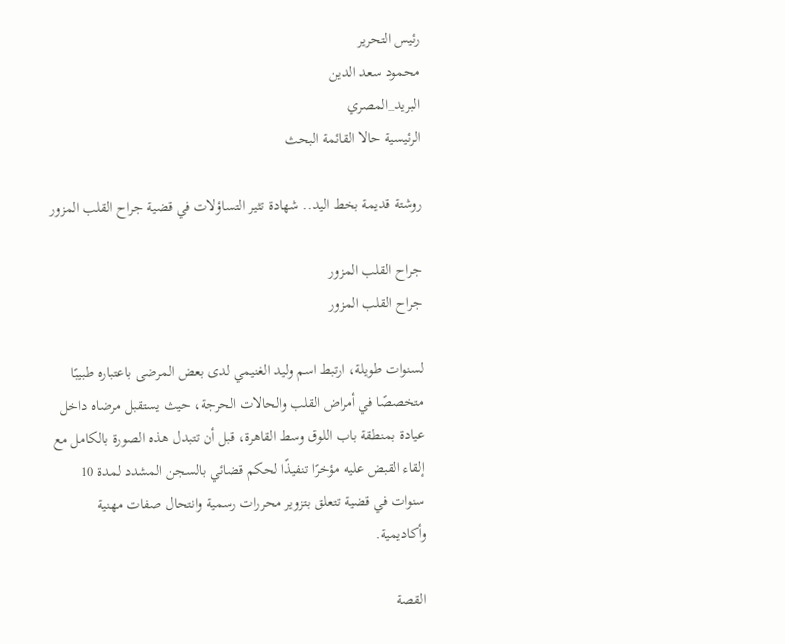رئيس التحرير
محمود سعد الدين
البريد_المصري
الرئيسية حالا القائمة البحث

روشتة قديمة بخط اليد.. شهادة تثير التساؤلات في قضية جراح القلب المزور

جراح القلب المزور
جراح القلب المزور

لسنوات طويلة، ارتبط اسم وليد الغنيمي لدى بعض المرضى باعتباره طبيبًا متخصصًا في أمراض القلب والحالات الحرجة، حيث يستقبل مرضاه داخل عيادة بمنطقة باب اللوق وسط القاهرة، قبل أن تتبدل هذه الصورة بالكامل مع إلقاء القبض عليه مؤخرًا تنفيذًا لحكم قضائي بالسجن المشدد لمدة 10 سنوات في قضية تتعلق بتزوير محررات رسمية وانتحال صفات مهنية وأكاديمية.

القصة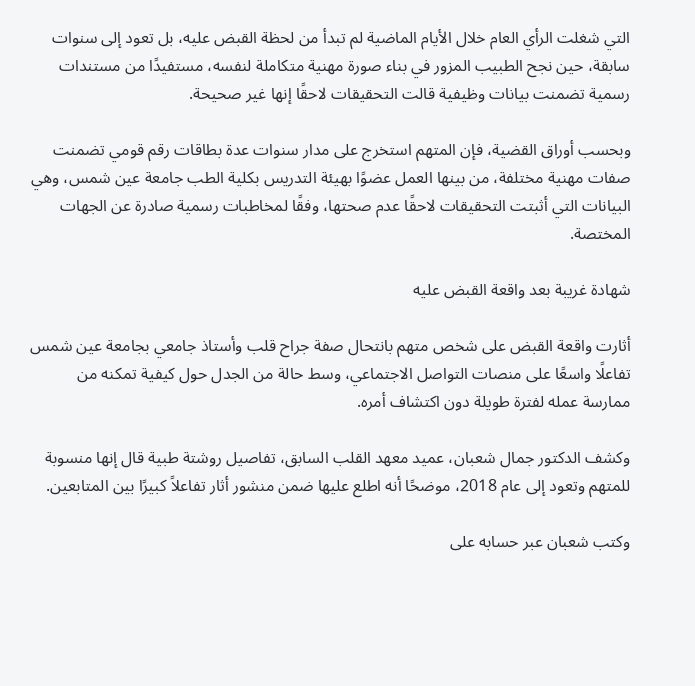التي شغلت الرأي العام خلال الأيام الماضية لم تبدأ من لحظة القبض عليه، بل تعود إلى سنوات سابقة، حين نجح الطبيب المزور في بناء صورة مهنية متكاملة لنفسه، مستفيدًا من مستندات رسمية تضمنت بيانات وظيفية قالت التحقيقات لاحقًا إنها غير صحيحة.

وبحسب أوراق القضية، فإن المتهم استخرج على مدار سنوات عدة بطاقات رقم قومي تضمنت صفات مهنية مختلفة، من بينها العمل عضوًا بهيئة التدريس بكلية الطب جامعة عين شمس، وهي البيانات التي أثبتت التحقيقات لاحقًا عدم صحتها، وفقًا لمخاطبات رسمية صادرة عن الجهات المختصة.

شهادة غريبة بعد واقعة القبض عليه

أثارت واقعة القبض على شخص متهم بانتحال صفة جراح قلب وأستاذ جامعي بجامعة عين شمس تفاعلًا واسعًا على منصات التواصل الاجتماعي، وسط حالة من الجدل حول كيفية تمكنه من ممارسة عمله لفترة طويلة دون اكتشاف أمره.

وكشف الدكتور جمال شعبان، عميد معهد القلب السابق، تفاصيل روشتة طبية قال إنها منسوبة للمتهم وتعود إلى عام 2018، موضحًا أنه اطلع عليها ضمن منشور أثار تفاعلاً كبيرًا بين المتابعين.

وكتب شعبان عبر حسابه على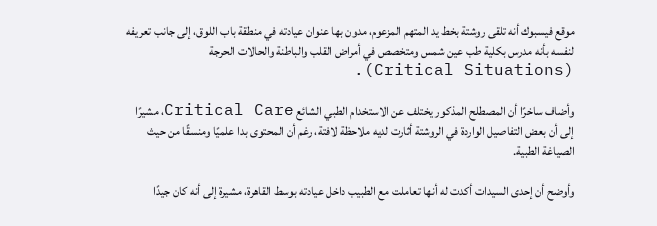موقع فيسبوك أنه تلقى روشتة بخط يد المتهم المزعوم، مدون بها عنوان عيادته في منطقة باب اللوق، إلى جانب تعريفه لنفسه بأنه مدرس بكلية طب عين شمس ومتخصص في أمراض القلب والباطنة والحالات الحرجة (Critical Situations).

وأضاف ساخرًا أن المصطلح المذكور يختلف عن الاستخدام الطبي الشائع Critical Care، مشيرًا إلى أن بعض التفاصيل الواردة في الروشتة أثارت لديه ملاحظة لافتة، رغم أن المحتوى بدا علميًا ومنسقًا من حيث الصياغة الطبية.

وأوضح أن إحدى السيدات أكدت له أنها تعاملت مع الطبيب داخل عيادته بوسط القاهرة، مشيرة إلى أنه كان جيدًا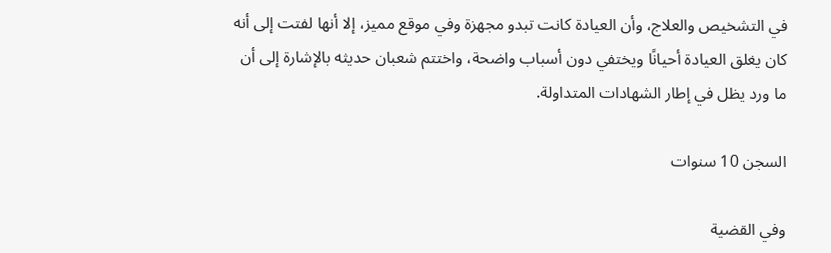في التشخيص والعلاج، وأن العيادة كانت تبدو مجهزة وفي موقع مميز، إلا أنها لفتت إلى أنه كان يغلق العيادة أحيانًا ويختفي دون أسباب واضحة، واختتم شعبان حديثه بالإشارة إلى أن ما ورد يظل في إطار الشهادات المتداولة.

السجن 10 سنوات

وفي القضية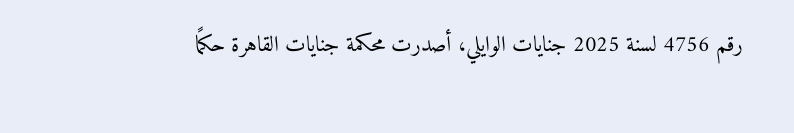رقم 4756 لسنة 2025 جنايات الوايلي، أصدرت محكمة جنايات القاهرة حكمًا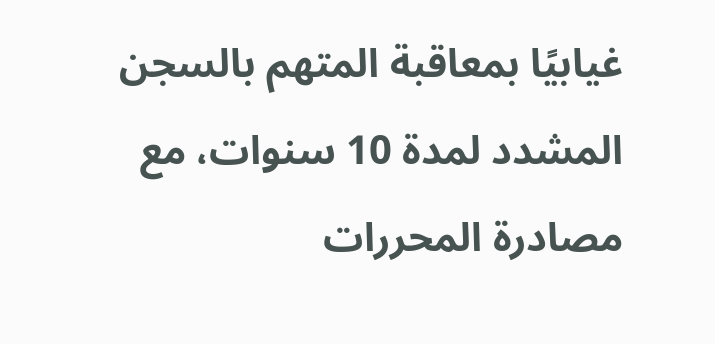غيابيًا بمعاقبة المتهم بالسجن المشدد لمدة 10 سنوات، مع مصادرة المحررات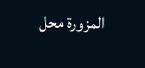المزورة محل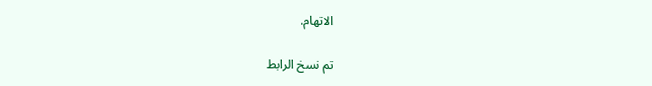الاتهام.

تم نسخ الرابط